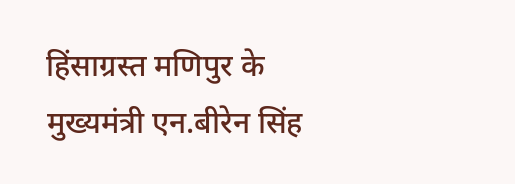हिंसाग्रस्त मणिपुर के मुख्यमंत्री एन.बीरेन सिंह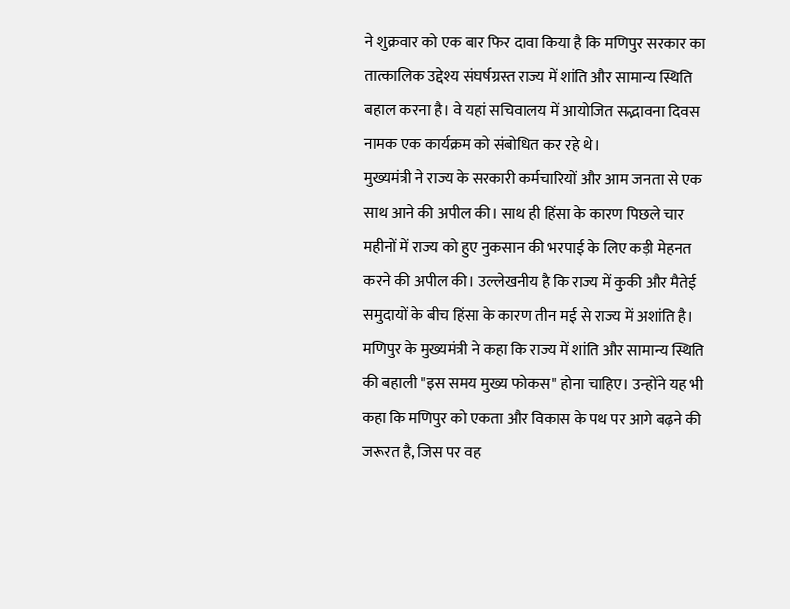ने शुक्रवार को एक बार फिर दावा किया है कि मणिपुर सरकार का तात्कालिक उद्देश्य संघर्षग्रस्त राज्य में शांति और सामान्य स्थिति बहाल करना है। वे यहां सचिवालय में आयोजित सद्भावना दिवस नामक एक कार्यक्रम को संबोधित कर रहे थे।
मुख्यमंत्री ने राज्य के सरकारी कर्मचारियों और आम जनता से एक साथ आने की अपील की। साथ ही हिंसा के कारण पिछले चार महीनों में राज्य को हुए नुकसान की भरपाई के लिए कड़ी मेहनत करने की अपील की। उल्लेखनीय है कि राज्य में कुकी और मैतेई समुदायों के बीच हिंसा के कारण तीन मई से राज्य में अशांति है।
मणिपुर के मुख्यमंत्री ने कहा कि राज्य में शांति और सामान्य स्थिति की बहाली "इस समय मुख्य फोकस" होना चाहिए। उन्होंने यह भी कहा कि मणिपुर को एकता और विकास के पथ पर आगे बढ़ने की जरूरत है, जिस पर वह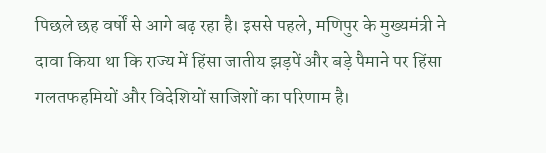पिछले छह वर्षों से आगे बढ़ रहा है। इससे पहले, मणिपुर के मुख्यमंत्री ने दावा किया था कि राज्य में हिंसा जातीय झड़पें और बड़े पैमाने पर हिंसा गलतफहमियों और विदेशियों साजिशों का परिणाम है।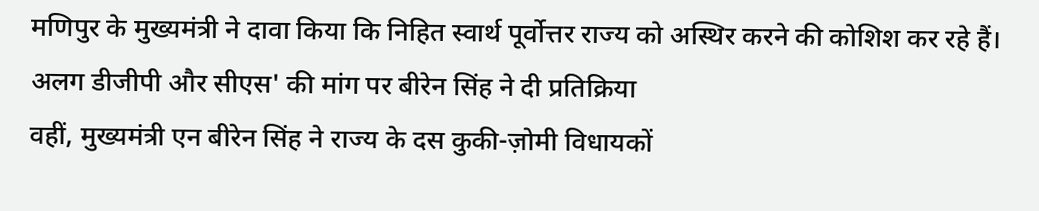मणिपुर के मुख्यमंत्री ने दावा किया कि निहित स्वार्थ पूर्वोत्तर राज्य को अस्थिर करने की कोशिश कर रहे हैं।
अलग डीजीपी और सीएस' की मांग पर बीरेन सिंह ने दी प्रतिक्रिया
वहीं, मुख्यमंत्री एन बीरेन सिंह ने राज्य के दस कुकी-ज़ोमी विधायकों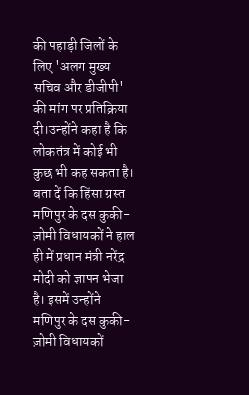की पहाड़ी जिलों के लिए 'अलग मुख्य सचिव और डीजीपी' की मांग पर प्रतिक्रिया दी।उन्होंने कहा है कि लोकतंत्र में कोई भी कुछ भी कह सकता है।
बता दें कि हिंसा ग्रस्त मणिपुर के दस कुकी-ज़ोमी विधायकों ने हाल ही में प्रधान मंत्री नरेंद्र मोदी को ज्ञापन भेजा है। इसमें उन्होंने मणिपुर के दस कुकी-ज़ोमी विधायकों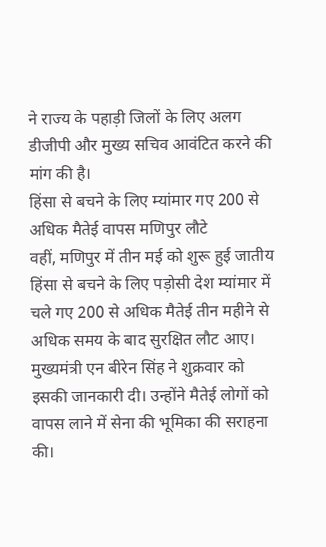ने राज्य के पहाड़ी जिलों के लिए अलग डीजीपी और मुख्य सचिव आवंटित करने की मांग की है।
हिंसा से बचने के लिए म्यांमार गए 200 से अधिक मैतेई वापस मणिपुर लौटे
वहीं, मणिपुर में तीन मई को शुरू हुई जातीय हिंसा से बचने के लिए पड़ोसी देश म्यांमार में चले गए 200 से अधिक मैतेई तीन महीने से अधिक समय के बाद सुरक्षित लौट आए। मुख्यमंत्री एन बीरेन सिंह ने शुक्रवार को इसकी जानकारी दी। उन्होंने मैतेई लोगों को वापस लाने में सेना की भूमिका की सराहना की।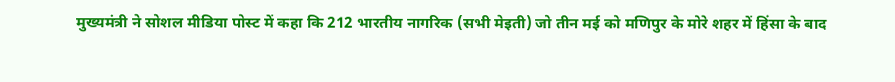मुख्यमंत्री ने सोशल मीडिया पोस्ट में कहा कि 212 भारतीय नागरिक (सभी मेइती) जो तीन मई को मणिपुर के मोरे शहर में हिंसा के बाद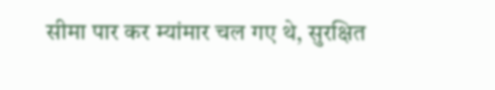सीमा पार कर म्यांमार चल गए थे, सुरक्षित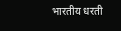भारतीय धरती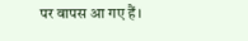पर वापस आ गए हैं।